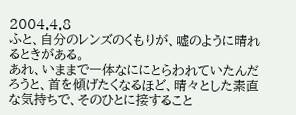2004.4.8
ふと、自分のレンズのくもりが、嘘のように晴れるときがある。
あれ、いままで一体なににとらわれていたんだろうと、首を傾げたくなるほど、晴々とした素直な気持ちで、そのひとに接すること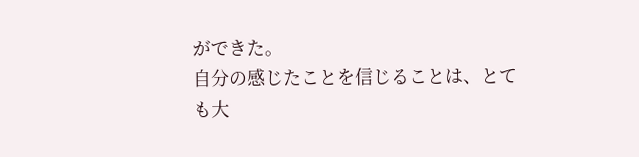ができた。
自分の感じたことを信じることは、とても大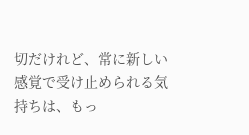切だけれど、常に新しい感覚で受け止められる気持ちは、もっ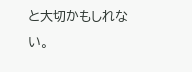と大切かもしれない。